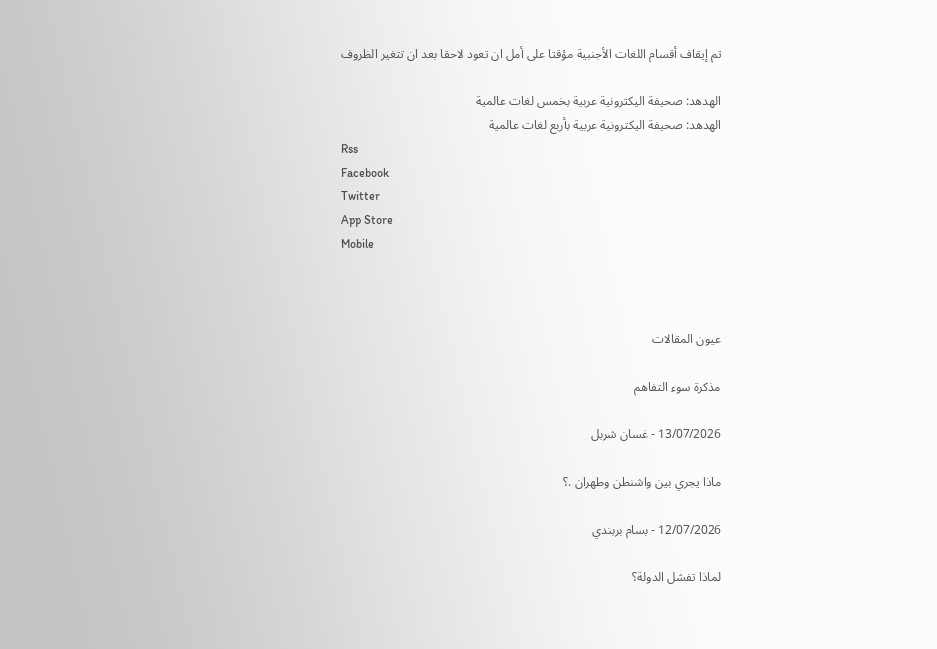تم إيقاف أقسام اللغات الأجنبية مؤقتا على أمل ان تعود لاحقا بعد ان تتغير الظروف

الهدهد: صحيفة اليكترونية عربية بخمس لغات عالمية
الهدهد: صحيفة اليكترونية عربية بأربع لغات عالمية
Rss
Facebook
Twitter
App Store
Mobile



عيون المقالات

مذكرة سوء التفاهم

13/07/2026 - غسان شربل

ماذا يجري بين واشنطن وطهران .؟

12/07/2026 - بسام بربندي

لماذا تفشل الدولة؟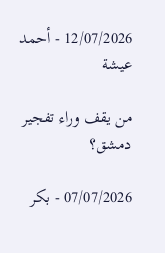12/07/2026 - أحمد عيشة

من يقف وراء تفجير دمشق؟

07/07/2026 - بكر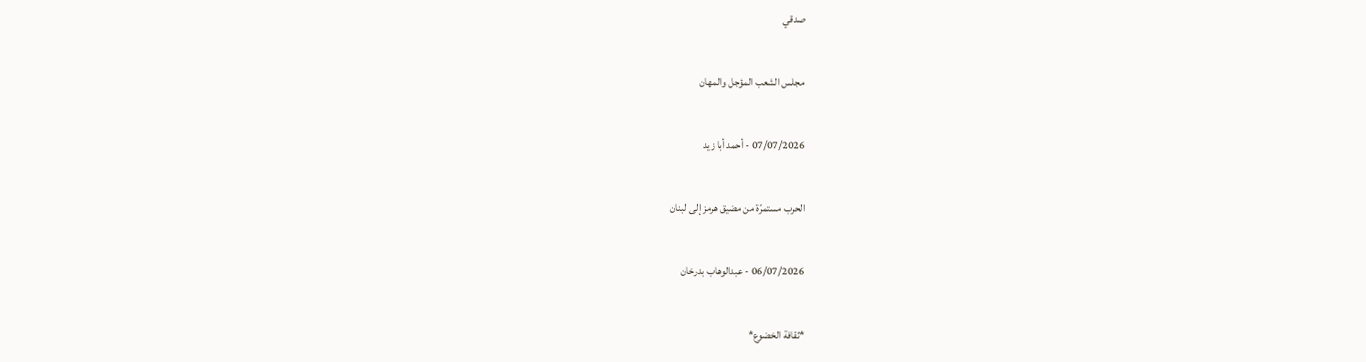صدقي

مجلس الشعب المؤجل والمهان

07/07/2026 - أحمد أبا زيد

الحرب مستمرّة من مضيق هرمز إلى لبنان

06/07/2026 - عبدالوهاب بدرخان

*ثقافة الخضوع*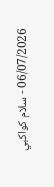06/07/2026 - سلام كواكبي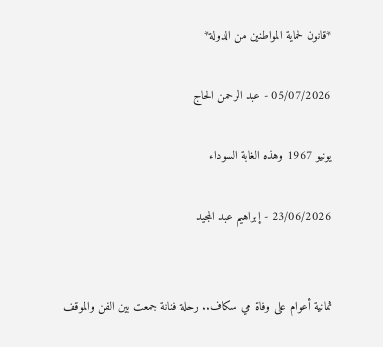*قانون لحماية المواطنين من الدولة*

05/07/2026 - عبد الرحمن الحاج

يونيو 1967 وهذه الغابة السوداء

23/06/2026 - إبراهيم عبد المجيد


ثمانية أعوام على وفاة مي سكاف.. رحلة فنانة جمعت بين الفن والموقف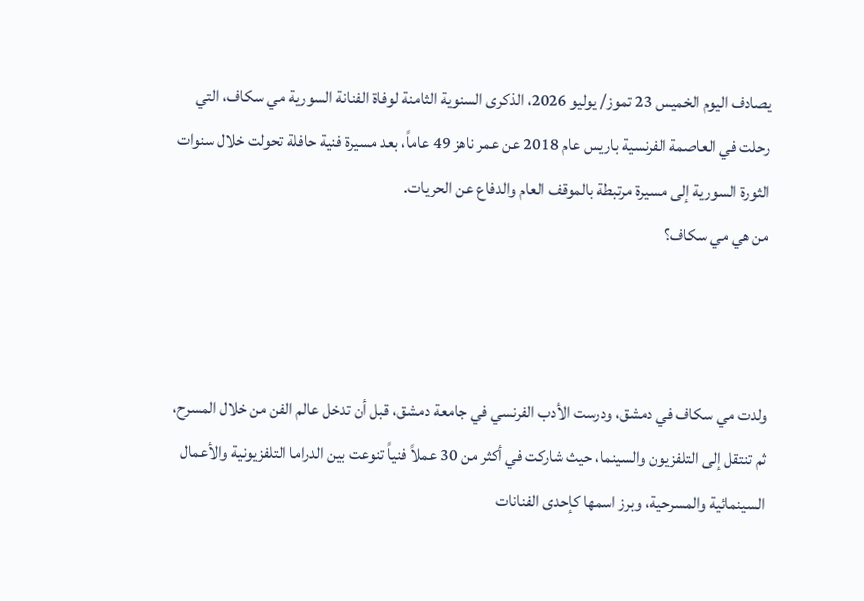يصادف اليوم الخميس 23 تموز/ يوليو 2026، الذكرى السنوية الثامنة لوفاة الفنانة السورية مي سكاف، التي رحلت في العاصمة الفرنسية باريس عام 2018 عن عمر ناهز 49 عاماً، بعد مسيرة فنية حافلة تحولت خلال سنوات الثورة السورية إلى مسيرة مرتبطة بالموقف العام والدفاع عن الحريات.
من هي مي سكاف؟



ولدت مي سكاف في دمشق، ودرست الأدب الفرنسي في جامعة دمشق، قبل أن تدخل عالم الفن من خلال المسرح، ثم تنتقل إلى التلفزيون والسينما، حيث شاركت في أكثر من 30 عملاً فنياً تنوعت بين الدراما التلفزيونية والأعمال السينمائية والمسرحية، وبرز اسمها كإحدى الفنانات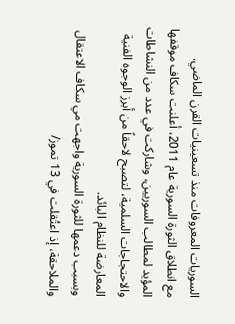السوريات المعروفات منذ تسعينيات القرن الماضي.
مع انطلاق الثورة السورية عام 2011، أعلنت سكاف موقفها المؤيد لمطالب السوريين، وشاركت في عدد من النشاطات والاحتجاجات السلمية، لتصبح لاحقاً من أبرز الوجوه الفنية المعارضة للنظام البائد.
وبسبب دعمها للثورة السورية واجهت مي سكاف الاعتقال والملاحقة، إذ اعتُقلت في 13 تموز/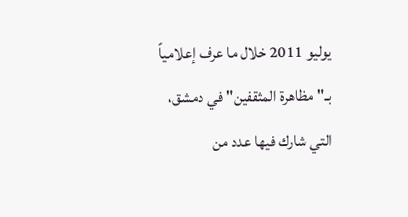يوليو 2011 خلال ما عرف إعلامياً بـ"مظاهرة المثقفين" في دمشق، التي شارك فيها عدد من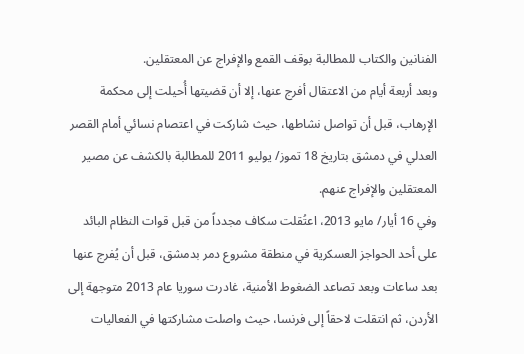الفنانين والكتاب للمطالبة بوقف القمع والإفراج عن المعتقلين.
وبعد أربعة أيام من الاعتقال أفرج عنها، إلا أن قضيتها أُحيلت إلى محكمة الإرهاب، قبل أن تواصل نشاطها، حيث شاركت في اعتصام نسائي أمام القصر العدلي في دمشق بتاريخ 18 تموز/ يوليو 2011 للمطالبة بالكشف عن مصير المعتقلين والإفراج عنهم.
وفي 16 أيار/ مايو 2013، اعتُقلت سكاف مجدداً من قبل قوات النظام البائد على أحد الحواجز العسكرية في منطقة مشروع دمر بدمشق، قبل أن يُفرج عنها بعد ساعات وبعد تصاعد الضغوط الأمنية، غادرت سوريا عام 2013 متوجهة إلى الأردن، ثم انتقلت لاحقاً إلى فرنسا، حيث واصلت مشاركتها في الفعاليات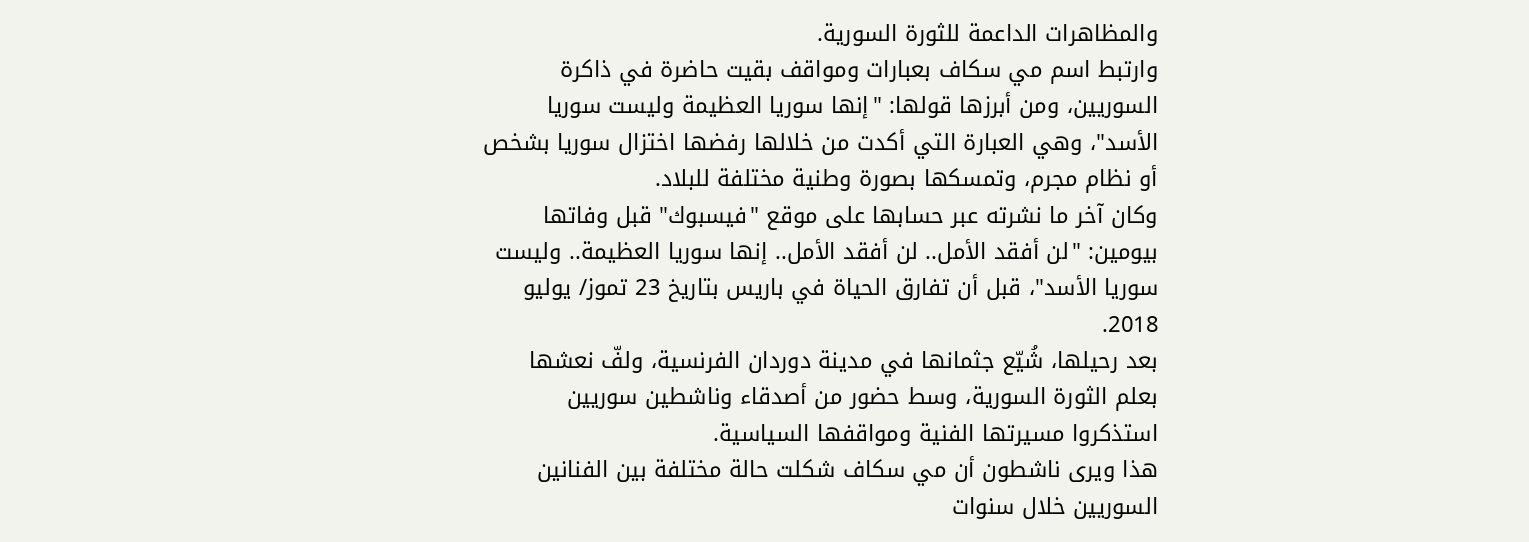والمظاهرات الداعمة للثورة السورية.
وارتبط اسم مي سكاف بعبارات ومواقف بقيت حاضرة في ذاكرة السوريين، ومن أبرزها قولها: "إنها سوريا العظيمة وليست سوريا الأسد"، وهي العبارة التي أكدت من خلالها رفضها اختزال سوريا بشخص أو نظام مجرم، وتمسكها بصورة وطنية مختلفة للبلاد.
وكان آخر ما نشرته عبر حسابها على موقع "فيسبوك" قبل وفاتها بيومين: "لن أفقد الأمل.. لن أفقد الأمل.. إنها سوريا العظيمة.. وليست سوريا الأسد"، قبل أن تفارق الحياة في باريس بتاريخ 23 تموز/ يوليو 2018.
بعد رحيلها، شُيّع جثمانها في مدينة دوردان الفرنسية، ولفّ نعشها بعلم الثورة السورية، وسط حضور من أصدقاء وناشطين سوريين استذكروا مسيرتها الفنية ومواقفها السياسية.
هذا ويرى ناشطون أن مي سكاف شكلت حالة مختلفة بين الفنانين السوريين خلال سنوات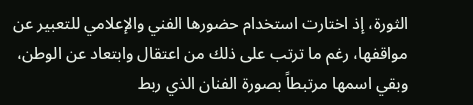الثورة، إذ اختارت استخدام حضورها الفني والإعلامي للتعبير عن مواقفها، رغم ما ترتب على ذلك من اعتقال وابتعاد عن الوطن، وبقي اسمها مرتبطاً بصورة الفنان الذي ربط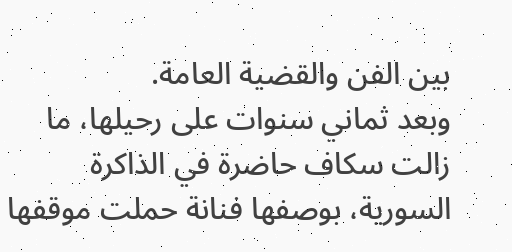بين الفن والقضية العامة.
وبعد ثماني سنوات على رحيلها، ما زالت سكاف حاضرة في الذاكرة السورية، بوصفها فنانة حملت موقفها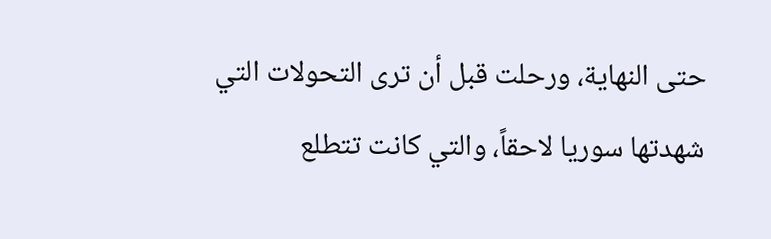حتى النهاية، ورحلت قبل أن ترى التحولات التي شهدتها سوريا لاحقاً، والتي كانت تتطلع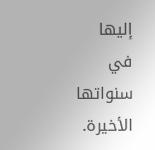إليها في سنواتها الأخيرة.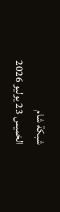شبكة شام
الخميس 23 يوليو 2026